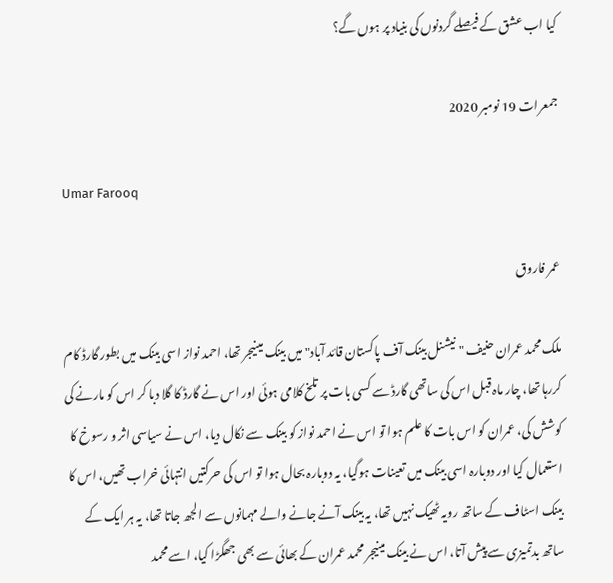کیا اب عشق کے فیصلے گردنوں کی بنیاد پر ہوں گے؟

جمعرات 19 نومبر 2020

Umar Farooq

عمر فاروق

ملک محمد عمران حنیف "نیشنل بینک آف پاکستان قائد آباد" میں بینک مینیجر تھا، احمد نواز اسی بینک میں بطور گارڈ کام کررہا تھا، چار ماہ قبل اس کی ساتھی گارڈ سے کسی بات پر تلخ کلامی ہوئی اور اس نے گارڈ کا گلا دبا کر اس کو مارنے کی کوشش کی، عمران کو اس بات کا علم ہوا تو اس نے احمد نواز کو بینک سے نکال دیا، اس نے سیاسی اثر و رسوخ کا استعمال کیا اور دوبارہ اسی بینک میں تعینات ہوگیا، یہ دوبارہ بحال ہوا تو اس کی حرکتیں انتہائی خراب تھیں، اس کا بینک اسٹاف کے ساتھ رویہ ٹھیک نہیں تھا، یہ بینک آنے جانے والے مہمانوں سے الجھ جاتا تھا، یہ ہر ایک کے ساتھ بدتمیزی سے پیش آتا، اس نے بینک مینیجر محمد عمران کے بھائی سے بھی جھگڑا کیا، اسے محمد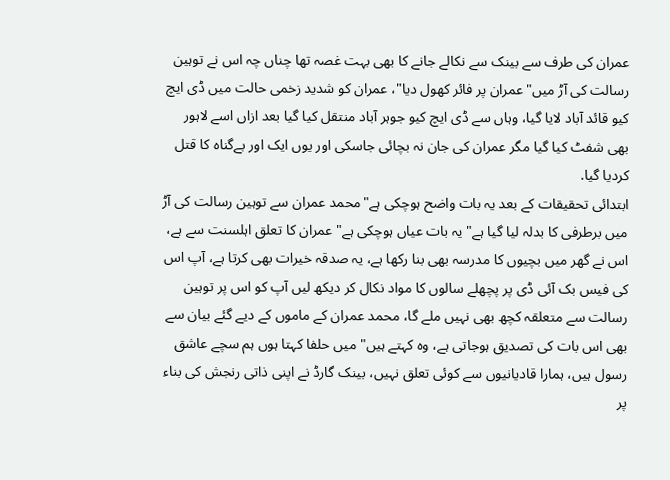عمران کی طرف سے بینک سے نکالے جانے کا بھی بہت غصہ تھا چناں چہ اس نے توہین رسالت کی آڑ میں"عمران پر فائر کھول دیا"، عمران کو شدید زخمی حالت میں ڈی ایچ کیو قائد آباد لایا گیا، وہاں سے ڈی ایچ کیو جوہر آباد منتقل کیا گیا بعد ازاں اسے لاہور بھی شفٹ کیا گیا مگر عمران کی جان نہ بچائی جاسکی اور یوں ایک اور بےگناہ کا قتل کردیا گیا.
ابتدائی تحقیقات کے بعد یہ بات واضح ہوچکی ہے"محمد عمران سے توہین رسالت کی آڑ میں برطرفی کا بدلہ لیا گیا ہے" یہ بات عیاں ہوچکی ہے" عمران کا تعلق اہلسنت سے ہے، اس نے گھر میں بچیوں کا مدرسہ بھی بنا رکھا ہے، یہ صدقہ خیرات بھی کرتا ہے، آپ اس کی فیس بک آئی ڈی پر پچھلے سالوں کا مواد نکال کر دیکھ لیں آپ کو اس پر توہین رسالت سے متعلقہ کچھ بھی نہیں ملے گا، محمد عمران کے ماموں کے دیے گئے بیان سے بھی اس بات کی تصدیق ہوجاتی ہے، وہ کہتے ہیں" میں حلفا کہتا ہوں ہم سچے عاشق رسول ہیں، ہمارا قادیانیوں سے کوئی تعلق نہیں، بینک گارڈ نے اپنی ذاتی رنجش کی بناء پر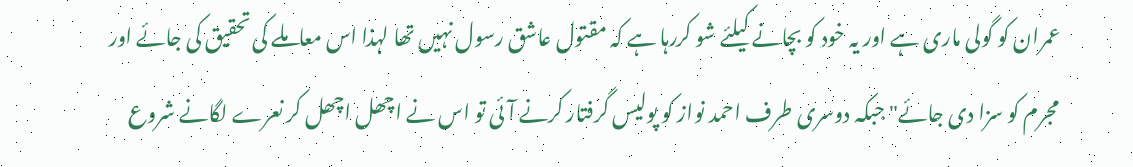عمران کو گولی ماری ہے اور یہ خود کو بچانے کیلئے شو کررہا ہے کہ مقتول عاشق رسول نہیں تھا لہذا اس معاملے کی تحقیق کی جائے اور مجرم کو سزا دی جائے" جبکہ دوسری طرف احمد نواز کو پولیس گرفتار کرنے آئی تو اس نے اچھل اچھل کر نعرے لگانے شروع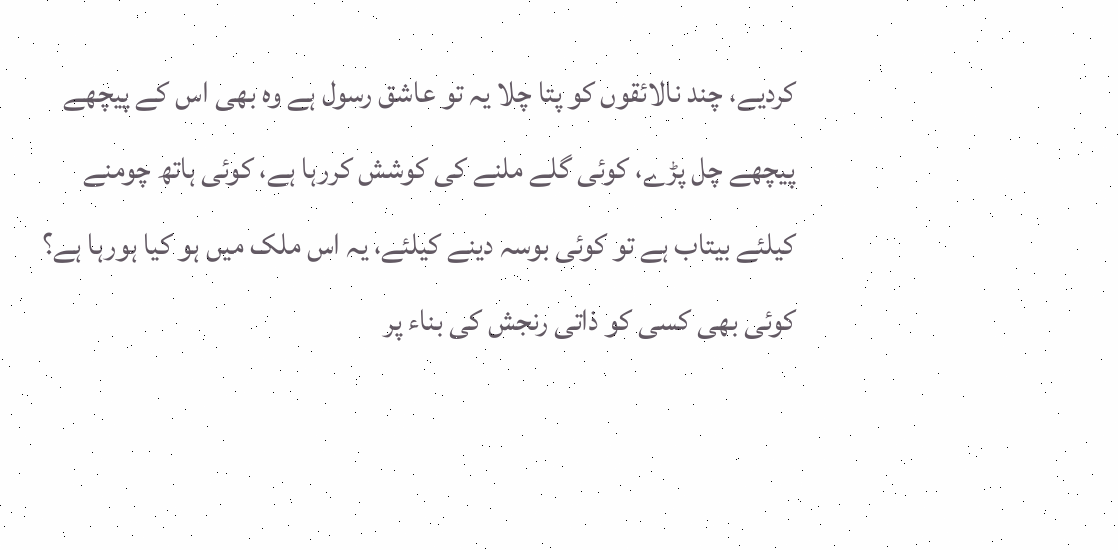کردیے، چند نالائقوں کو پتا چلا یہ تو عاشق رسول ہے وہ بھی اس کے پیچھے پیچھے چل پڑے، کوئی گلے ملنے کی کوشش کررہا ہے، کوئی ہاتھ چومنے کیلئے بیتاب ہے تو کوئی بوسہ دینے کیلئے، یہ اس ملک میں ہو کیا ہورہا ہے؟ کوئی بھی کسی کو ذاتی رنجش کی بناء پر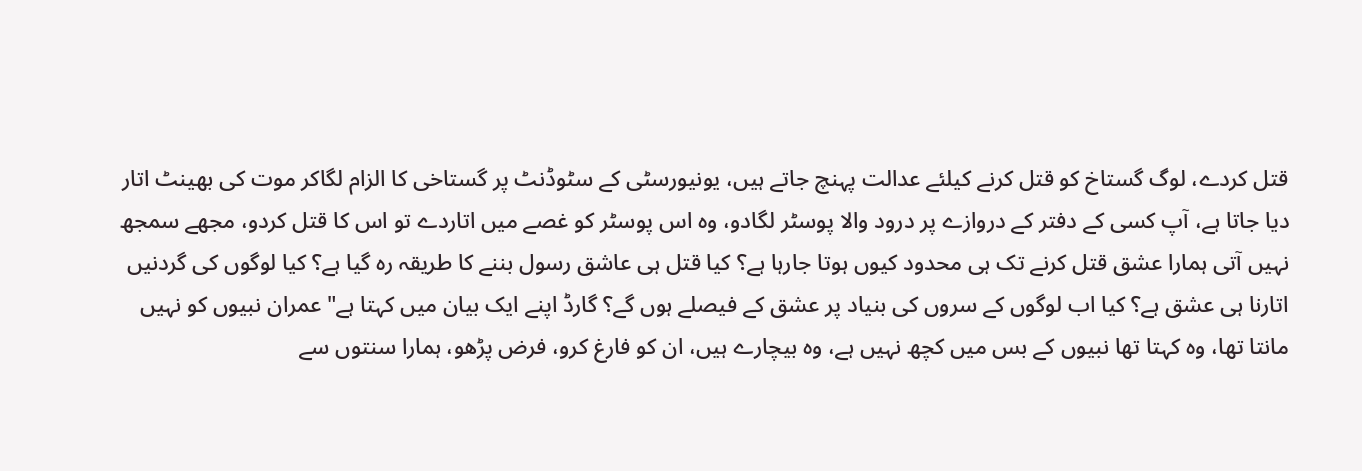قتل کردے، لوگ گستاخ کو قتل کرنے کیلئے عدالت پہنچ جاتے ہیں، یونیورسٹی کے سٹوڈنٹ پر گستاخی کا الزام لگاکر موت کی بھینٹ اتار دیا جاتا ہے، آپ کسی کے دفتر کے دروازے پر درود والا پوسٹر لگادو، وہ اس پوسٹر کو غصے میں اتاردے تو اس کا قتل کردو، مجھے سمجھ نہیں آتی ہمارا عشق قتل کرنے تک ہی محدود کیوں ہوتا جارہا ہے؟ کیا قتل ہی عاشق رسول بننے کا طریقہ رہ گیا ہے؟ کیا لوگوں کی گردنیں اتارنا ہی عشق ہے؟ کیا اب لوگوں کے سروں کی بنیاد پر عشق کے فیصلے ہوں گے؟ گارڈ اپنے ایک بیان میں کہتا ہے" عمران نبیوں کو نہیں مانتا تھا، وہ کہتا تھا نبیوں کے بس میں کچھ نہیں ہے، وہ بیچارے ہیں، ان کو فارغ کرو، فرض پڑھو، ہمارا سنتوں سے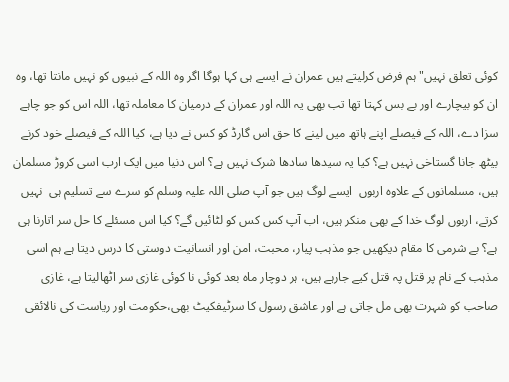کوئی تعلق نہیں" ہم فرض کرلیتے ہیں عمران نے ایسے ہی کہا ہوگا اگر وہ اللہ کے نبیوں کو نہیں مانتا تھا، وہ ان کو بیچارے اور بے بس کہتا تھا تب بھی یہ اللہ اور عمران کے درمیان کا معاملہ تھا، اللہ اس کو جو چاہے سزا دے، اللہ کے فیصلے اپنے ہاتھ میں لینے کا حق اس گارڈ کو کس نے دیا ہے، کیا اللہ کے فیصلے خود کرنے بیٹھ جانا گستاخی نہیں ہے؟ کیا یہ سیدھا سادھا شرک نہیں ہے؟ اس دنیا میں ایک ارب اسی کروڑ مسلمان ہیں، مسلمانوں کے علاوہ اربوں  ایسے لوگ ہیں جو آپ صلی اللہ علیہ وسلم کو سرے سے تسلیم ہی  نہیں کرتے، اربوں لوگ خدا کے بھی منکر ہیں، اب آپ کس کس کو لٹائیں گے؟ کیا اس مسئلے کا حل سر اتارنا ہی ہے؟ بے شرمی کا مقام دیکھیں جو مذہب پیار، محبت، امن اور انسانیت دوستی کا درس دیتا ہے ہم اسی مذہب کے نام پر قتل پہ قتل کیے جارہے ہیں، ہر دوچار ماہ بعد کوئی نا کوئی غازی سر اٹھالیتا ہے، غازی صاحب کو شہرت بھی مل جاتی ہے اور عاشق رسول کا سرٹیفکیٹ بھی،حکومت اور ریاست کی نالائقی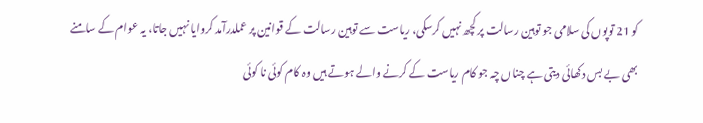کو 21 توپوں کی سلامی جو توہین رسالت پر کچھ نہیں کرسکی، ریاست سے توہین رسالت کے قوانین پر عملدرآمد کروایا نہیں جاتا، یہ عوام کے سامنے بھی بے بس دکھائی دیتی ہے چناں چہ جو کام ریاست کے کرنے والے ہوتے ہیں وہ کام کوئی نا کوئی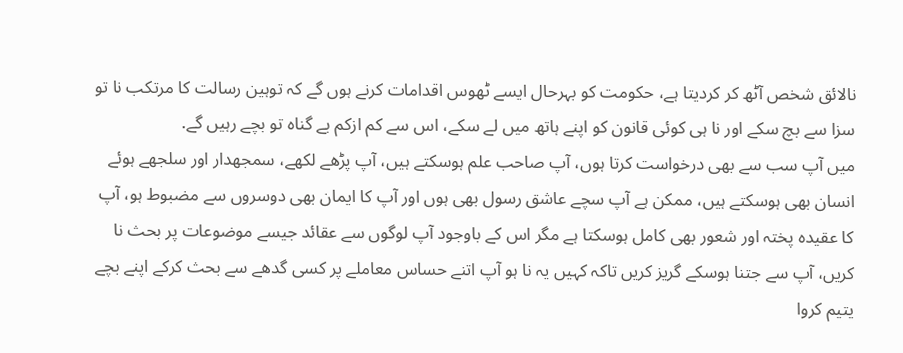نالائق شخص آٹھ کر کردیتا ہے، حکومت کو بہرحال ایسے ٹھوس اقدامات کرنے ہوں گے کہ توہین رسالت کا مرتکب نا تو سزا سے بچ سکے اور نا ہی کوئی قانون کو اپنے ہاتھ میں لے سکے، اس سے کم ازکم بے گناہ تو بچے رہیں گے.
میں آپ سب سے بھی درخواست کرتا ہوں، آپ صاحب علم ہوسکتے ہیں، آپ پڑھے لکھے، سمجھدار اور سلجھے ہوئے انسان بھی ہوسکتے ہیں، ممکن ہے آپ سچے عاشق رسول بھی ہوں اور آپ کا ایمان بھی دوسروں سے مضبوط ہو، آپ کا عقیدہ پختہ اور شعور بھی کامل ہوسکتا ہے مگر اس کے باوجود آپ لوگوں سے عقائد جیسے موضوعات پر بحث نا کریں، آپ سے جتنا ہوسکے گریز کریں تاکہ کہیں یہ نا ہو آپ اتنے حساس معاملے پر کسی گدھے سے بحث کرکے اپنے بچے یتیم کروا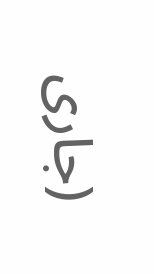(جاری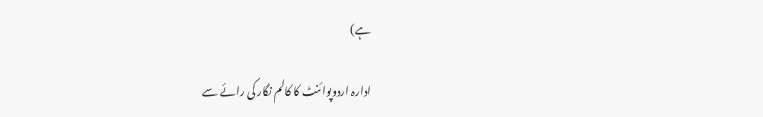ہے)

ادارہ اردوپوائنٹ کا کالم نگار کی رائے سے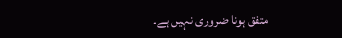متفق ہونا ضروری نہیں ہے۔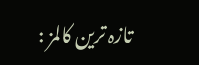تازہ ترین کالمز :